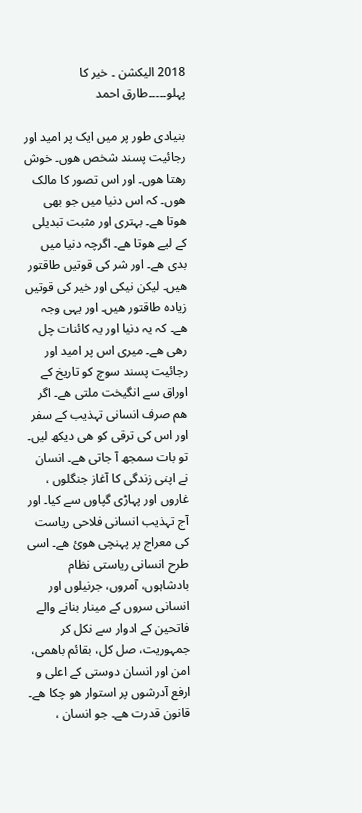2018 الیکشن ۔ خیر کا پہلو۔۔۔۔۔طارق احمد

بنیادی طور پر میں ایک پر امید اور رجائیت پسند شخص ھوں۔ خوش رھتا ھوں۔ اور اس تصور کا مالک ھوں۔ کہ اس دنیا میں جو بھی ھوتا ھے۔ بہتری اور مثبت تبدیلی کے لیے ھوتا ھے۔ اگرچہ دنیا میں بدی ھے۔ اور شر کی قوتیں طاقتور ھیں۔ لیکن نیکی اور خیر کی قوتیں زیادہ طاقتور ھیں۔ اور یہی وجہ ھے۔ کہ یہ دنیا اور یہ کائنات چل رھی ھے۔ میری اس پر امید اور رجائیت پسند سوچ کو تاریخ کے اوراق سے انگیخت ملتی ھے۔ اگر ھم صرف انسانی تہذیب کے سفر اور اس کی ترقی کو ھی دیکھ لیں۔ تو بات سمجھ آ جاتی ھے۔ انسان نے اپنی زندگی کا آغاز جنگلوں ، غاروں اور پہاڑی گپاوں سے کیا۔ اور آج تہذیب انسانی فلاحی ریاست کی معراج پر پہنچی ھوئ ھے۔ اسی طرح انسانی ریاستی نظام بادشاہوں، آمروں، جرنیلوں اور انسانی سروں کے مینار بنانے والے فاتحین کے ادوار سے نکل کر جمہوریت، صل کل، بقائم باھمی، امن اور انسان دوستی کے اعلی و ارفع آدرشوں پر استوار ھو چکا ھے۔ قانون قدرت ھے۔ جو انسان ،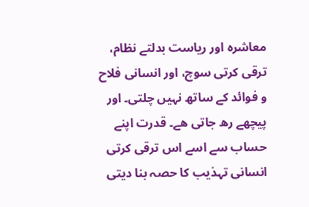معاشرہ اور ریاست بدلتے نظام، ترقی کرتی سوچ، اور انسانی فلاح و فوائد کے ساتھ نہیں چلتی۔ اور پیچھے رھ جاتی ھے۔ قدرت اپنے حساب سے اسے اس ترقی کرتی انسانی تہذیب کا حصہ بنا دیتی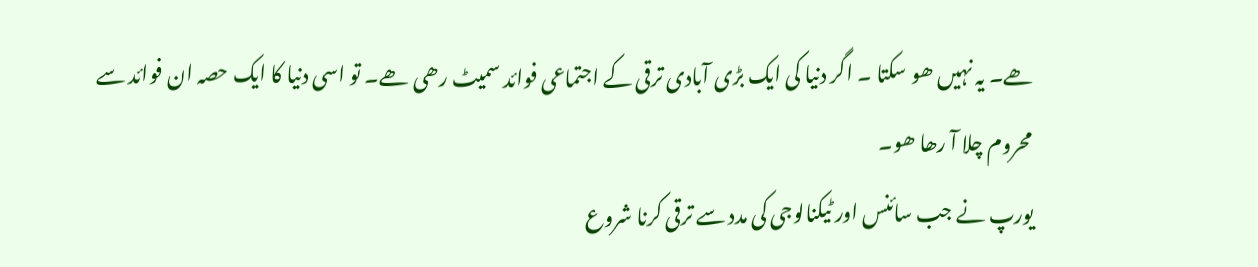ھے۔ یہ نہیں ھو سکتا ۔ اگر دنیا کی ایک بڑی آبادی ترقی کے اجتماعی فوائد سمیٹ رھی ھے۔ تو اسی دنیا کا ایک حصہ ان فوائد سے محروم چلا آ رھا ھو۔
یورپ نے جب سائنس اور ٹیکنالوجی کی مدد سے ترقی کرنا شروع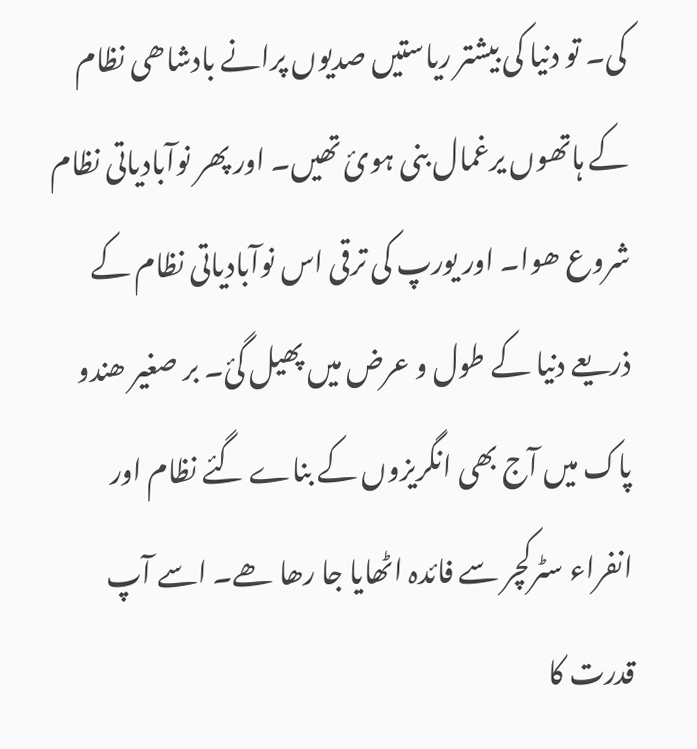کی۔ تو دنیا کی بیشتر ریاستیں صدیوں پرانے بادشاھی نظام کے ہاتھوں یرغمال بنی ہوئ تھیں۔ اور پھر نوآبادیاتی نظام شروع ھوا۔ اور یورپ کی ترقی اس نوآبادیاتی نظام کے ذریعے دنیا کے طول و عرض میں پھیل گئ۔ بر صغیر ھندو پاک میں آج بھی انگریزوں کے بناے گئے نظام اور انفراء سٹرکچر سے فائدہ اٹھایا جا رھا ھے۔ اسے آپ قدرت کا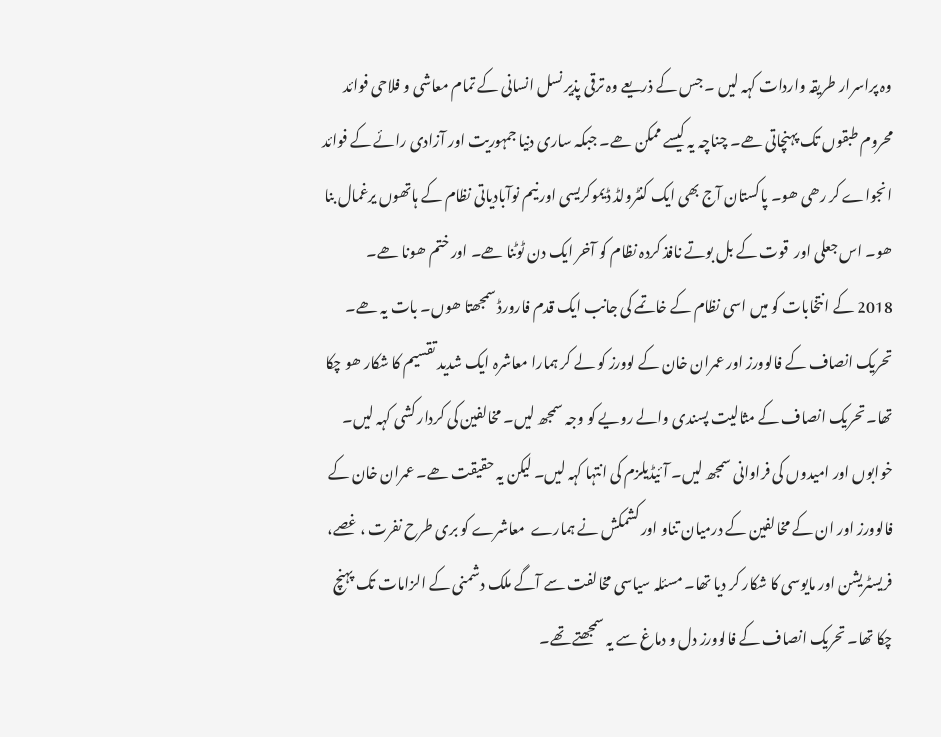وہ پراسرار طریقہ واردات کہہ لیں ۔ جس کے ذریعے وہ ترقی پذیر نسل انسانی کے تمام معاشی و فلاحی فوائد محروم طبقوں تک پہنچاتی ھے۔ چناچہ یہ کیسے ممکن ھے۔ جبکہ ساری دنیا جمہوریت اور آزادی رائے کے فوائد انجواے کر رھی ھو۔ پاکستان آج بھی ایک کنٹرولڈ ڈیموکریسی اور نیم نوآبادیاتی نظام کے ہاتھوں یرغمال بنا ھو۔ اس جعلی اور  قوت کے بل بوتے نافذ کردہ نظام کو آخر ایک دن ٹوٹنا ھے۔ اور ختم ھونا ھے۔
2018 کے انتخابات کو میں اسی نظام کے خاتمے کی جانب ایک قدم فارورڈ سمجھتا ھوں۔ بات یہ ھے۔ تحریک انصاف کے فالوورز اور عمران خان کے لوورز کو لے کر ہمارا معاشرہ ایک شدید تقسیم کا شکار ھو چکا تھا۔ تحریک انصاف کے مثالیت پسندی والے رویے کو وجہ سمجھ لیں۔ مخالفین کی کردار کشی کہہ لیں۔ خوابوں اور امیدوں کی فراوانی سمجھ لیں۔ آئیڈیلزم کی انتہا کہہ لیں۔ لیکن یہ حقیقت ھے۔ عمران خان کے فالوورز اور ان کے مخالفین کے درمیان تناو اور کشمکش نے ہمارے  معاشرے کو بری طرح نفرت ، غصے، فریسٹریشن اور مایوسی کا شکار کر دیا تھا۔ مسئلہ سیاسی مخالفت سے آگے ملک دشمنی کے الزامات تک پہنچ چکا تھا۔ تحریک انصاف کے فالوورز دل و دماغ سے یہ سمجھتے تھے۔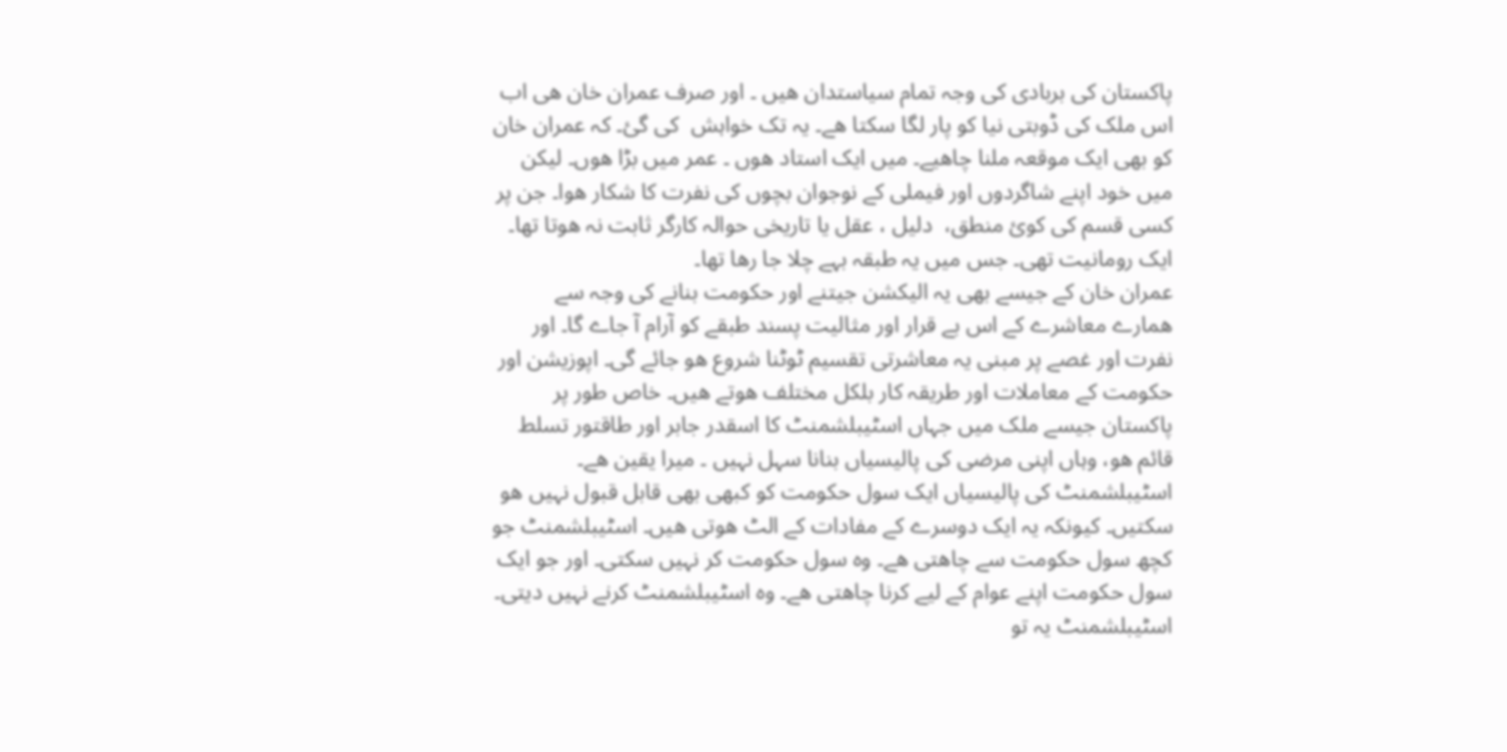پاکستان کی بربادی کی وجہ تمام سیاستدان ھیں ۔ اور صرف عمران خان ھی اب اس ملک کی ڈوبتی نیا کو پار لگا سکتا ھے۔ یہ تک خواہش  کی گئ۔ کہ عمران خان کو بھی ایک موقعہ ملنا چاھیے۔ میں ایک استاد ھوں ۔ عمر میں بڑا ھوں۔ لیکن میں خود اپنے شاگردوں اور فیملی کے نوجوان بچوں کی نفرت کا شکار ھوا۔ جن پر کسی قسم کی کوئ منطق،  دلیل ، عقل یا تاریخی حوالہ کارگر ثابت نہ ھوتا تھا۔ ایک رومانیت تھی۔ جس میں یہ طبقہ بہے چلا جا رھا تھا۔
عمران خان کے جیسے بھی یہ الیکشن جیتنے اور حکومت بنانے کی وجہ سے ھمارے معاشرے کے اس بے قرار اور مثالیت پسند طبقے کو آرام آ جاے گا۔ اور نفرت اور غصے پر مبنی یہ معاشرتی تقسیم ٹوٹنا شروع ھو جائے گی۔ اپوزیشن اور حکومت کے معاملات اور طریقہ کار بلکل مختلف ھوتے ھیں۔ خاص طور پر پاکستان جیسے ملک میں جہاں اسٹیبلشمنٹ کا اسقدر جابر اور طاقتور تسلط قائم ھو، وہاں اپنی مرضی کی پالیسیاں بنانا سہل نہیں ۔ میرا یقین ھے۔ اسٹیبلشمنٹ کی پالیسیاں ایک سول حکومت کو کبھی بھی قابل قبول نہیں ھو سکتیں۔ کیونکہ یہ ایک دوسرے کے مفادات کے الٹ ھوتی ھیں۔ اسٹیبلشمنٹ جو کچھ سول حکومت سے چاھتی ھے۔ وہ سول حکومت کر نہیں سکتی۔ اور جو ایک سول حکومت اپنے عوام کے لیے کرنا چاھتی ھے۔ وہ اسٹیبلشمنٹ کرنے نہیں دیتی۔ اسٹیبلشمنٹ یہ تو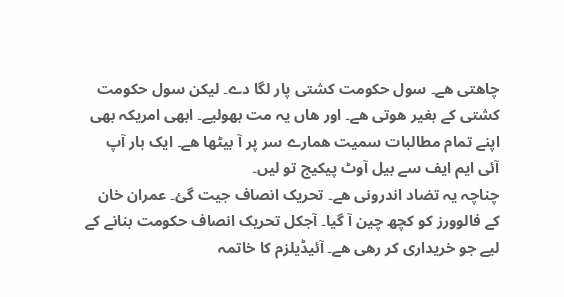چاھتی ھے۔ سول حکومت کشتی پار لگا دے۔ لیکن سول حکومت کشتی کے بغیر ھوتی ھے۔ اور ھاں یہ مت بھولیے۔ ابھی امریکہ بھی اپنے تمام مطالبات سمیت ھمارے سر پر آ بیٹھا ھے۔ ایک بار آپ آئی ایم ایف سے بیل آوٹ پیکیج تو لیں۔
چناچہ یہ تضاد اندرونی ھے۔ تحریک انصاف جیت گئ۔ عمران خان کے فالوورز کو کچھ چین آ گیا۔ آجکل تحریک انصاف حکومت بنانے کے لیے جو خریداری کر رھی ھے۔ آئیڈیلزم کا خاتمہ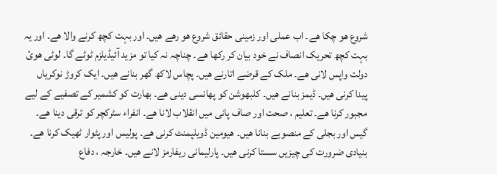شروع ھو چکا ھے۔ اب عملی اور زمینی حقائق شروع ھو رھے ھیں۔ اور بہت کچھ کرنے والا ھے۔ اور یہ بہت کچھ تحریک انصاف نے خود بیان کر رکھا ھے۔ چناچہ نہ کیا تو مزید آئیڈیلزم ٹوٹے گا۔ لوٹی ھوئ دولت واپس لانی ھے۔ ملک کے قرضے اتارنے ھیں۔ پچاس لاکھ گھر بنانے ھیں۔ ایک کروڑ نوکریاں پیدا کرنی ھیں۔ ڈیمز بنانے ھیں۔ کلبھوشن کو پھانسی دینی ھے۔ بھارت کو کشمیر کے تصفیے کے لیے مجبور کرنا ھے۔ تعلیم ، صحت اور صاف پانی میں انقلاب لانا ھے۔ انفراء سٹرکچر کو ترقی دینا ھے۔ گیس اور بجلی کے منصوبے بنانا ھیں۔ ھیومین ڈویلپمنٹ کرنی ھے۔ پولیس اور پٹوار ٹھیک کرنا ھے۔ بنیادی ضرورت کی چیزیں سستا کرنی ھیں۔ پارلیمانی ریفارمز لانے ھیں۔ خارجہ ، دفاع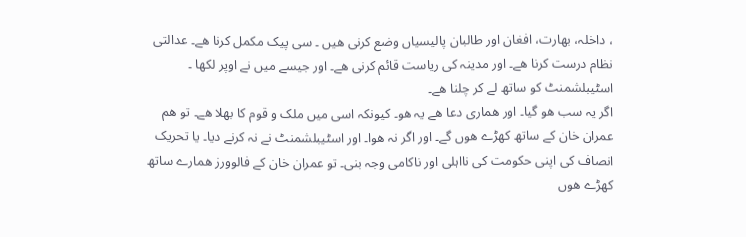، داخلہ، بھارت، افغان اور طالبان پالیسیاں وضع کرنی ھیں ۔ سی پیک مکمل کرنا ھے۔ عدالتی نظام درست کرنا ھے۔ اور مدینہ کی ریاست قائم کرنی ھے۔ اور جیسے میں نے اوپر لکھا ۔ اسٹیبلشمنٹ کو ساتھ لے کر چلنا ھے۔
اگر یہ سب ھو گیا۔ اور ھماری دعا ھے یہ ھو۔ کیونکہ اسی میں ملک و قوم کا بھلا ھے۔ تو ھم عمران خان کے ساتھ کھڑے ھوں گے۔ اور اگر نہ ھوا۔ اور اسٹیبلشمنٹ نے نہ کرنے دیا۔ یا تحریک انصاف کی اپنی حکومت کی نااہلی اور ناکامی وجہ بنی۔ تو عمران خان کے فالوورز ھمارے ساتھ کھڑے ھوں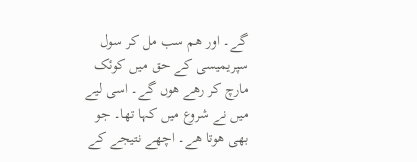گے۔ اور ھم سب مل کر سول سپریمیسی کے حق میں کوئک مارچ کر رھے ھوں گے۔ اسی لیے میں نے شروع میں کہا تھا۔ جو بھی ھوتا ھے۔ اچھے نتیجے کے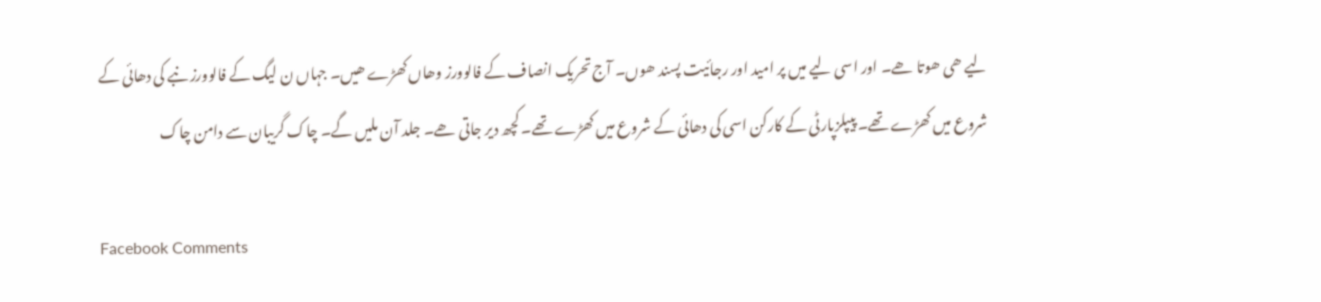لیے ھی ھوتا ھے۔ اور اسی لیے میں پر امید اور رجائیت پسند ھوں۔ آج تحریک انصاف کے فالوورز وھاں کھڑے ھیں۔ جہاں ن لیگ کے فالوورز نبے کی دھائی کے شروع میں کھڑے تھے۔ پیپلزپارٹی کے کارکن اسی کی دھائی کے شروع میں کھڑے تھے۔ کچھ دیر جاتی ھے۔ جلد آن ملیں گے۔ چاک گریبان سے دامن چاک

Facebook Comments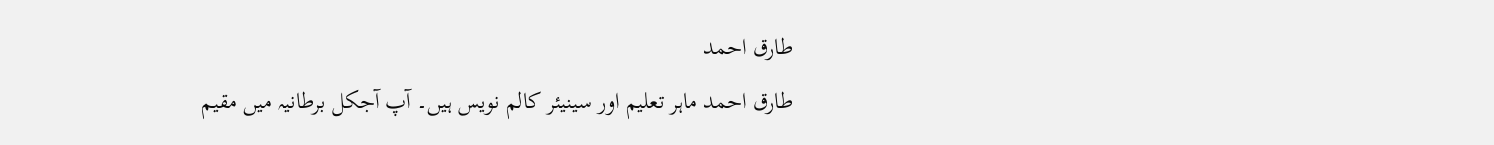طارق احمد
طارق احمد ماہر تعلیم اور سینیئر کالم نویس ہیں۔ آپ آجکل برطانیہ میں مقیم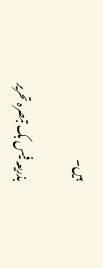ہیں۔

بذریعہ فیس بک تبصرہ تحریر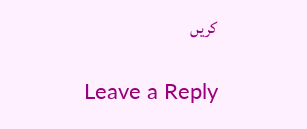کریں

Leave a Reply